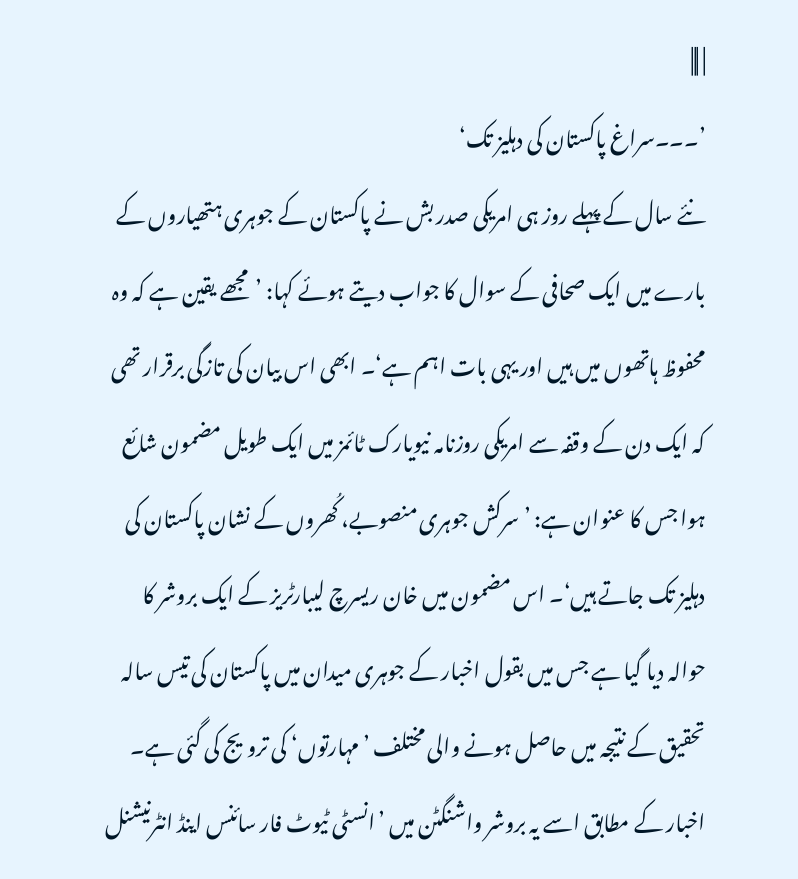| |||
’۔۔۔سراغ پاکستان کی دہلیز تک‘
نئے سال کے پہلے روز ہی امریکی صدر بش نے پاکستان کے جوہری ہتھیاروں کے بارے میں ایک صحافی کے سوال کا جواب دیتے ہوئے کہا: ’مجھے یقین ہے کہ وہ محفوظ ہاتھوں میں ہیں اور یہی بات اہم ہے‘۔ ابھی اس بیان کی تازگی برقرار تھی کہ ایک دن کے وقفہ سے امریکی روزنامہ نیویارک ٹائمز میں ایک طویل مضمون شائع ہوا جس کا عنوان ہے: ’سرکش جوہری منصوبے، کُھروں کے نشان پاکستان کی دہلیز تک جاتے ہیں‘۔ اس مضمون میں خان ریسرچ لیبارٹریز کے ایک بروشر کا حوالہ دیا گیا ہے جس میں بقول اخبار کے جوہری میدان میں پاکستان کی تیس سالہ تحقیق کے نتیجہ میں حاصل ہونے والی مختلف ’مہارتوں‘ کی ترویج کی گئی ہے۔ اخبار کے مطابق اسے یہ بروشر واشنگٹن میں ’انسٹی ٹیوٹ فار سائنس اینڈ انٹرنیشنل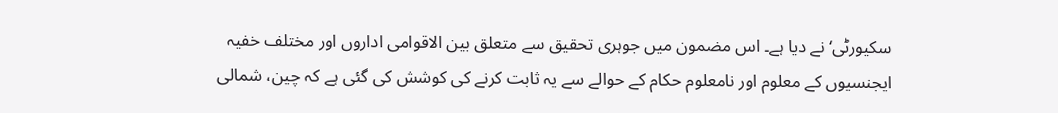سکیورٹی‘ نے دیا ہے۔ اس مضمون میں جوہری تحقیق سے متعلق بین الاقوامی اداروں اور مختلف خفیہ ایجنسیوں کے معلوم اور نامعلوم حکام کے حوالے سے یہ ثابت کرنے کی کوشش کی گئی ہے کہ چین، شمالی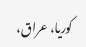کوریا، عراق،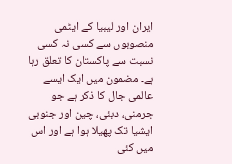ایران اور لیبیا کے ایٹمی منصوبوں سے کسی نہ کسی نسبت سے پاکستان کا تعلق رہا ہے۔ مضمون میں ایک ایسے عالمی جال کا ذکر ہے جو جرمنی، دبئی، چین اور جنوبی ایشیا تک پھیلا ہوا ہے اور اس میں کئی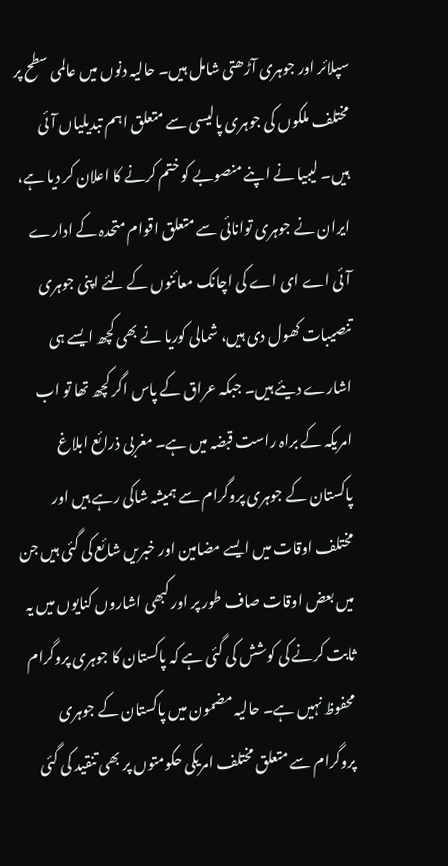سپلائر اور جوہری آڑھتی شامل ہیں۔ حالیہ دنوں میں عالمی سطح پر مختلف ملکوں کی جوہری پالیسی سے متعلق اہم تبدیلیاں آئی ہیں۔ لیبیا نے اپنے منصوبے کو ختم کرنے کا اعلان کر دیا ہے، ایران نے جوہری توانائی سے متعلق اقوام متحدہ کے ادارے آئی اے ای اے کی اچانک معائنوں کے لئے اپنی جوہری تنصیبات کھول دی ہیں، شمالی کوریا نے بھی کچھ ایسے ہی اشارے دیئے ہیں۔ جبکہ عراق کے پاس اگر کچھ تھا تو اب امریکہ کے براہ راست قبضہ میں ہے۔ مغربی ذرائع ابلاغ پاکستان کے جوہری پروگرام سے ہمیشہ شاکی رہے ہیں اور مختلف اوقات میں ایسے مضامین اور خبریں شائع کی گئی ہیں جن میں بعض اوقات صاف طور پر اور کبھی اشاروں کنایوں میں یہ ثابت کرنے کی کوشش کی گئی ہے کہ پاکستان کا جوہری پروگرام محفوظ نہیں ہے۔ حالیہ مضمون میں پاکستان کے جوہری پروگرام سے متعلق مختلف امریکی حکومتوں پر بھی تنقید کی گئی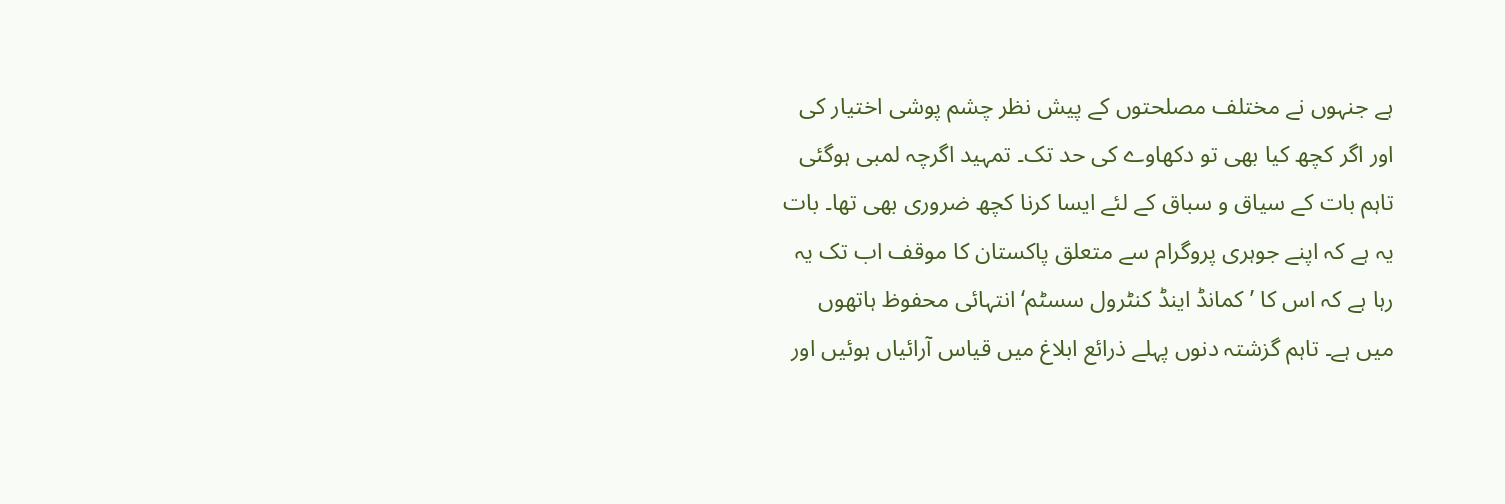ہے جنہوں نے مختلف مصلحتوں کے پیش نظر چشم پوشی اختیار کی اور اگر کچھ کیا بھی تو دکھاوے کی حد تک۔ تمہید اگرچہ لمبی ہوگئی تاہم بات کے سیاق و سباق کے لئے ایسا کرنا کچھ ضروری بھی تھا۔ بات یہ ہے کہ اپنے جوہری پروگرام سے متعلق پاکستان کا موقف اب تک یہ رہا ہے کہ اس کا ’کمانڈ اینڈ کنٹرول سسٹم‘ انتہائی محفوظ ہاتھوں میں ہے۔ تاہم گزشتہ دنوں پہلے ذرائع ابلاغ میں قیاس آرائیاں ہوئیں اور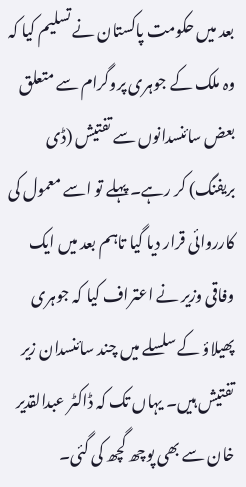بعد میں حکومت پاکستان نے تسلیم کیا کہ وہ ملک کے جوہری پروگرام سے متعلق بعض سائنسدانوں سے تفتیش (ڈی بریفنگ) کر رہے۔ پہلے تو اسے معمول کی کارروائی قرار دیا گیا تاہم بعد میں ایک وفاقی وزیر نے اعتراف کیا کہ جوہری پھیلاؤ کے سلسلے میں چند سائنسدان زیر تفتیش ہیں۔ یہاں تک کہ ڈاکٹر عبدالقدیر خان سے بھی پوچھ گچھ کی گئی۔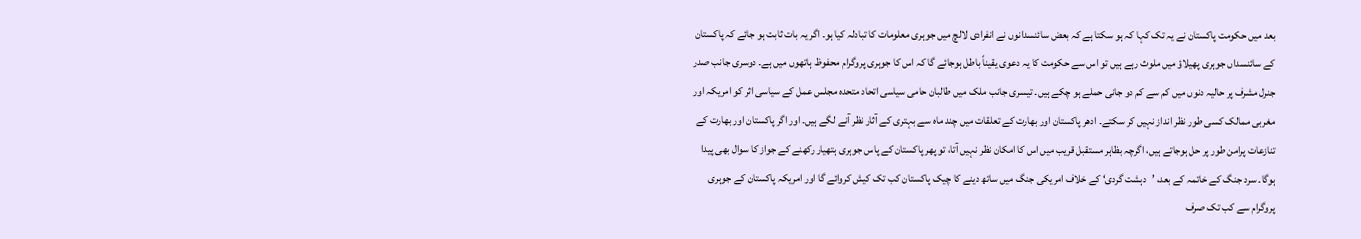بعد میں حکومت پاکستان نے یہ تک کہا کہ ہو سکتا ہے کہ بعض سائنسدانوں نے انفرادی لالچ میں جوہری معلومات کا تبادلہ کیا ہو۔ اگر یہ بات ثابت ہو جائے کہ پاکستان کے سائنسداں جوہری پھیلاؤ میں ملوث رہے ہیں تو اس سے حکومت کا یہ دعوی یقیناً باطل ہوجائے گا کہ اس کا جوہری پروگرام محفوظ ہاتھوں میں ہے۔ دوسری جانب صدر جنرل مشرف پر حالیہ دنوں میں کم سے کم دو جانی حملے ہو چکے ہیں۔ تیسری جانب ملک میں طالبان حامی سیاسی اتحاد متحدہ مجلس عمل کے سیاسی اثر کو امریکہ اور مغربی ممالک کسی طور نظر انداز نہیں کر سکتے۔ ادھر پاکستان اور بھارت کے تعلقات میں چند ماہ سے بہتری کے آثار نظر آنے لگے ہیں۔ اور اگر پاکستان اور بھارت کے تنازعات پرامن طور پر حل ہوجاتے ہیں، اگرچہ بظاہر مستقبل قریب میں اس کا امکان نظر نہیں آتا، تو پھر پاکستان کے پاس جوہری ہتھیار رکھنے کے جواز کا سوال بھی پیدا ہوگا۔ سرد جنگ کے خاتمہ کے بعد، ’دہشت گردی‘ کے خلاف امریکی جنگ میں ساتھ دینے کا چیک پاکستان کب تک کیش کروائے گا اور امریکہ پاکستان کے جوہری پروگرام سے کب تک صرف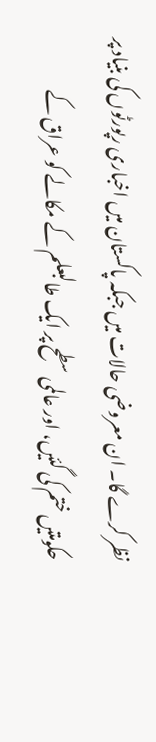نظر کرے گا۔ ان معروضی حالات میں جبکہ پاکستان میں اخباری رپورٹوں کی بنیاد پر حکومتیں ختم کی گئیں، اور عالمی سطح پر ایک طالبعلم کے مکالے کو عراق کے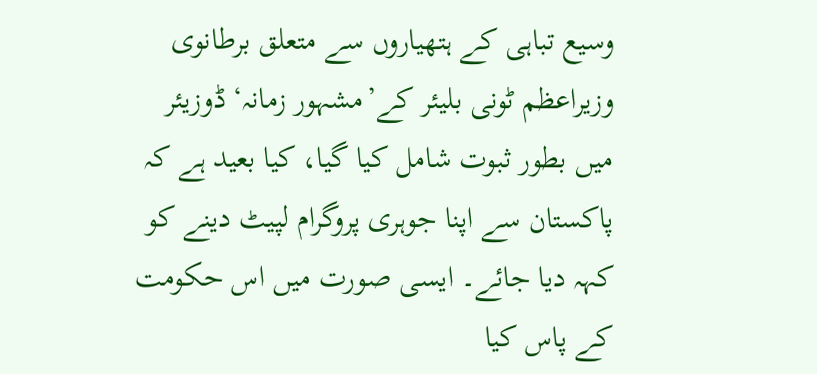وسیع تباہی کے ہتھیاروں سے متعلق برطانوی وزیراعظم ٹونی بلیئر کے’مشہور زمانہ‘ ڈوزیئر میں بطور ثبوت شامل کیا گیا، کیا بعید ہے کہ پاکستان سے اپنا جوہری پروگرام لپیٹ دینے کو کہہ دیا جائے۔ ایسی صورت میں اس حکومت کے پاس کیا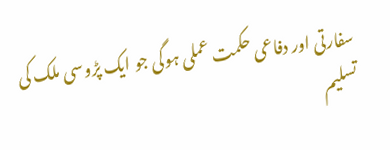سفارتی اور دفاعی حکمت عملی ہوگی جو ایک پڑوسی ملک کی تسلیم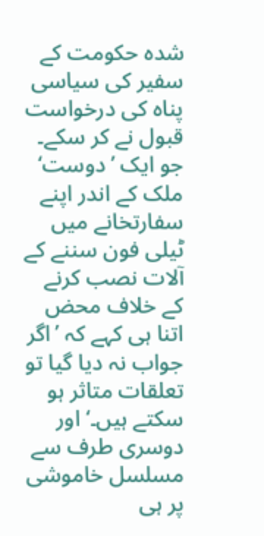شدہ حکومت کے سفیر کی سیاسی پناہ کی درخواست قبول نے کر سکے۔ جو ایک ’دوست‘ ملک کے اندر اپنے سفارتخانے میں ٹیلی فون سننے کے آلات نصب کرنے کے خلاف محض اتنا ہی کہے کہ ’اگر جواب نہ دیا گیا تو تعلقات متاثر ہو سکتے ہیں۔‘ اور دوسری طرف سے مسلسل خاموشی پر ہی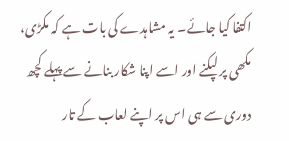اکتفا کیا جائے۔ یہ مشاہدے کی بات ہے کہ مکڑی، مکھی پر لپکنے اور اسے اپنا شکار بنانے سے پہلے کچھ دوری سے ہی اس پر اپنے لعاب کے تار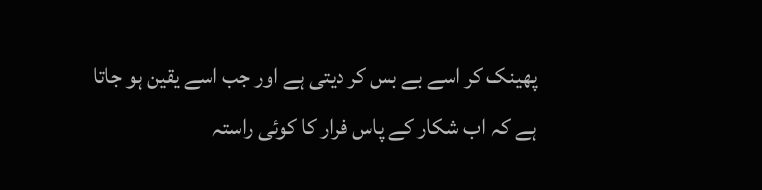پھینک کر اسے بے بس کر دیتی ہے اور جب اسے یقین ہو جاتا ہے کہ اب شکار کے پاس فرار کا کوئی راستہ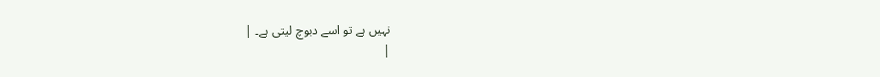نہیں ہے تو اسے دبوچ لیتی ہے۔ |
|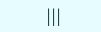|||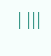| |||